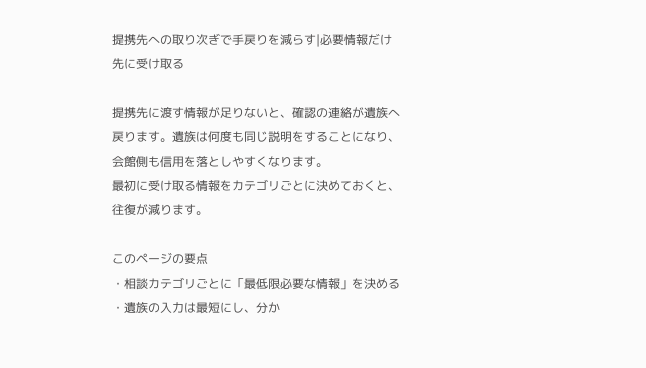提携先への取り次ぎで手戻りを減らす|必要情報だけ先に受け取る

提携先に渡す情報が足りないと、確認の連絡が遺族へ戻ります。遺族は何度も同じ説明をすることになり、会館側も信用を落としやすくなります。
最初に受け取る情報をカテゴリごとに決めておくと、往復が減ります。

このページの要点
・相談カテゴリごとに「最低限必要な情報」を決める
・遺族の入力は最短にし、分か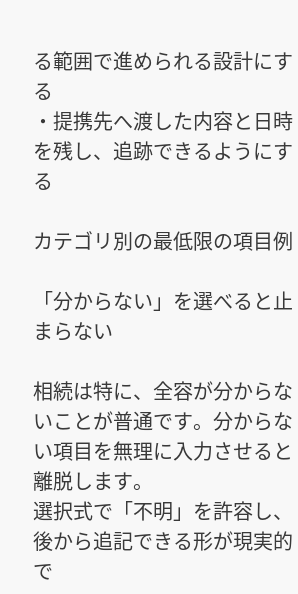る範囲で進められる設計にする
・提携先へ渡した内容と日時を残し、追跡できるようにする

カテゴリ別の最低限の項目例

「分からない」を選べると止まらない

相続は特に、全容が分からないことが普通です。分からない項目を無理に入力させると離脱します。
選択式で「不明」を許容し、後から追記できる形が現実的で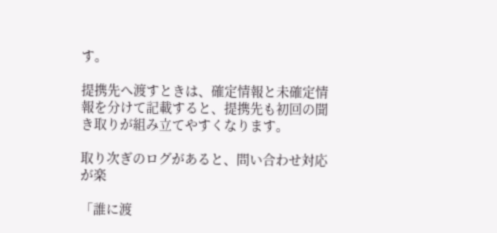す。

提携先へ渡すときは、確定情報と未確定情報を分けて記載すると、提携先も初回の聞き取りが組み立てやすくなります。

取り次ぎのログがあると、問い合わせ対応が楽

「誰に渡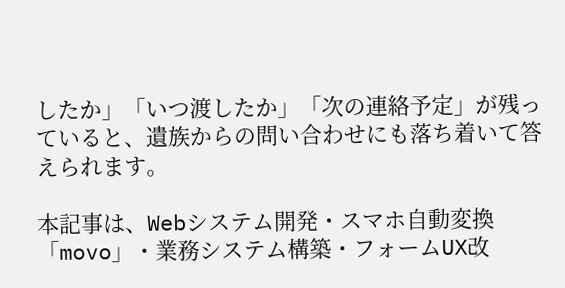したか」「いつ渡したか」「次の連絡予定」が残っていると、遺族からの問い合わせにも落ち着いて答えられます。

本記事は、Webシステム開発・スマホ自動変換「movo」・業務システム構築・フォームUX改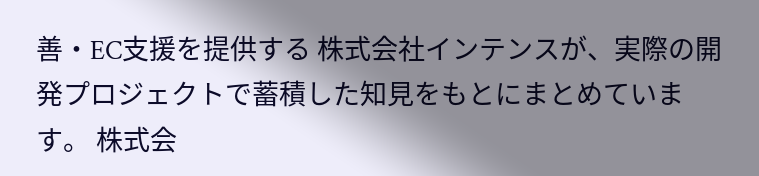善・EC支援を提供する 株式会社インテンスが、実際の開発プロジェクトで蓄積した知見をもとにまとめています。 株式会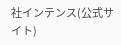社インテンス(公式サイト)